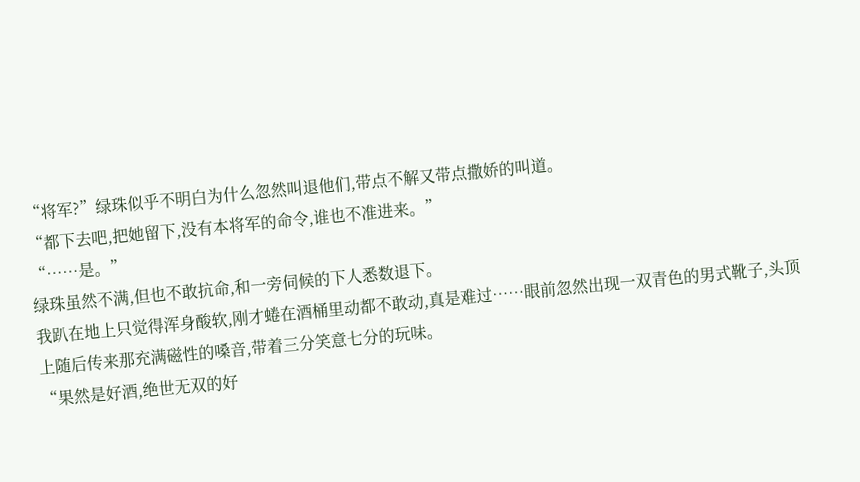“将军?”绿珠似乎不明白为什么忽然叫退他们,带点不解又带点撒娇的叫道。
“都下去吧,把她留下,没有本将军的命令,谁也不准进来。”
“……是。”
绿珠虽然不满,但也不敢抗命,和一旁伺候的下人悉数退下。
我趴在地上只觉得浑身酸软,刚才蜷在酒桶里动都不敢动,真是难过……眼前忽然出现一双青色的男式靴子,头顶上随后传来那充满磁性的嗓音,带着三分笑意七分的玩味。
“果然是好酒,绝世无双的好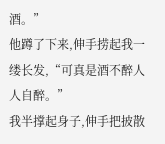酒。”
他蹲了下来,伸手捞起我一缕长发,“可真是酒不醉人人自醉。”
我半撑起身子,伸手把披散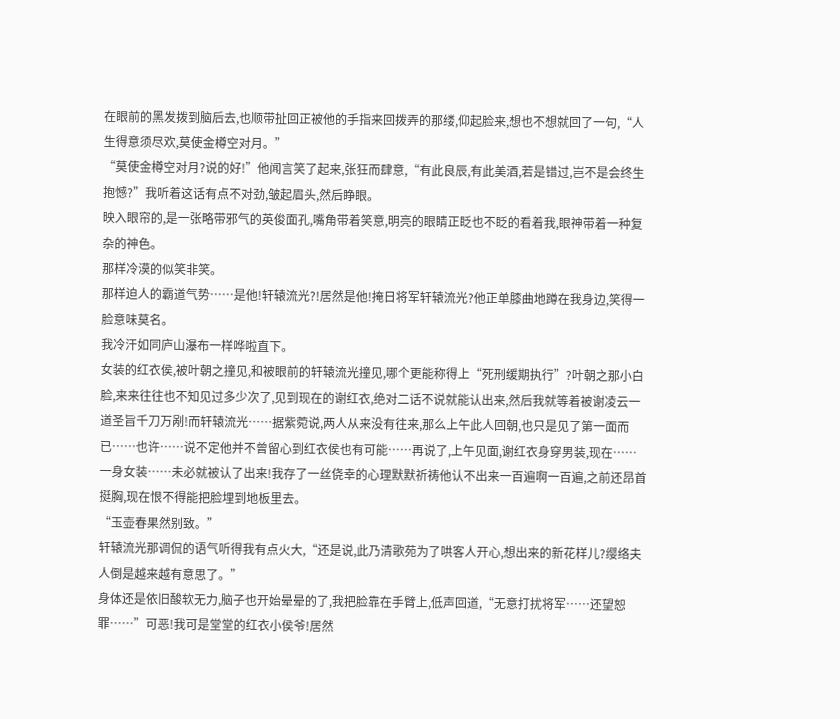在眼前的黑发拨到脑后去,也顺带扯回正被他的手指来回拨弄的那缕,仰起脸来,想也不想就回了一句,“人生得意须尽欢,莫使金樽空对月。”
“莫使金樽空对月?说的好!”他闻言笑了起来,张狂而肆意,“有此良辰,有此美酒,若是错过,岂不是会终生抱憾?”我听着这话有点不对劲,皱起眉头,然后睁眼。
映入眼帘的,是一张略带邪气的英俊面孔,嘴角带着笑意,明亮的眼睛正眨也不眨的看着我,眼神带着一种复杂的神色。
那样冷漠的似笑非笑。
那样迫人的霸道气势……是他!轩辕流光?!居然是他!掩日将军轩辕流光?他正单膝曲地蹲在我身边,笑得一脸意味莫名。
我冷汗如同庐山瀑布一样哗啦直下。
女装的红衣侯,被叶朝之撞见,和被眼前的轩辕流光撞见,哪个更能称得上“死刑缓期执行”?叶朝之那小白脸,来来往往也不知见过多少次了,见到现在的谢红衣,绝对二话不说就能认出来,然后我就等着被谢凌云一道圣旨千刀万剐!而轩辕流光……据紫菀说,两人从来没有往来,那么上午此人回朝,也只是见了第一面而已……也许……说不定他并不曾留心到红衣侯也有可能……再说了,上午见面,谢红衣身穿男装,现在……一身女装……未必就被认了出来!我存了一丝侥幸的心理默默祈祷他认不出来一百遍啊一百遍,之前还昂首挺胸,现在恨不得能把脸埋到地板里去。
“玉壶春果然别致。”
轩辕流光那调侃的语气听得我有点火大,“还是说,此乃清歌苑为了哄客人开心,想出来的新花样儿?缨络夫人倒是越来越有意思了。”
身体还是依旧酸软无力,脑子也开始晕晕的了,我把脸靠在手臂上,低声回道,“无意打扰将军……还望恕罪……”可恶!我可是堂堂的红衣小侯爷!居然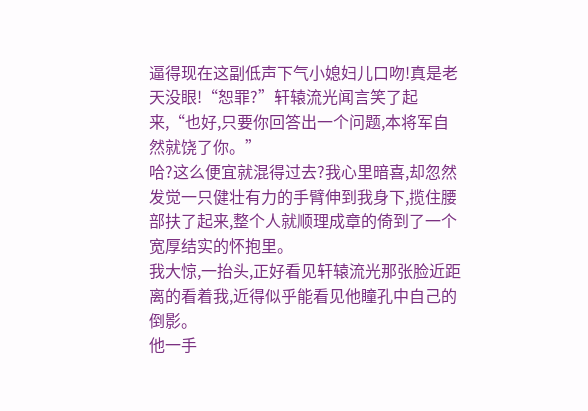逼得现在这副低声下气小媳妇儿口吻!真是老天没眼!“恕罪?”轩辕流光闻言笑了起来,“也好,只要你回答出一个问题,本将军自然就饶了你。”
哈?这么便宜就混得过去?我心里暗喜,却忽然发觉一只健壮有力的手臂伸到我身下,揽住腰部扶了起来,整个人就顺理成章的倚到了一个宽厚结实的怀抱里。
我大惊,一抬头,正好看见轩辕流光那张脸近距离的看着我,近得似乎能看见他瞳孔中自己的倒影。
他一手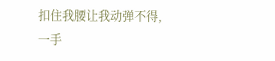扣住我腰让我动弹不得,一手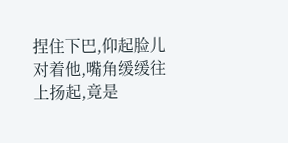捏住下巴,仰起脸儿对着他,嘴角缓缓往上扬起,竟是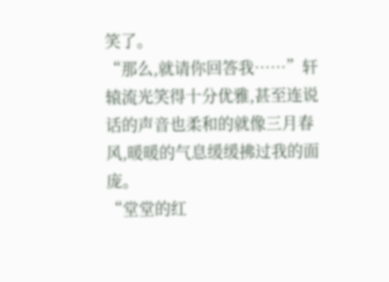笑了。
“那么,就请你回答我……”轩辕流光笑得十分优雅,甚至连说话的声音也柔和的就像三月春风,暖暖的气息缓缓拂过我的面庞。
“堂堂的红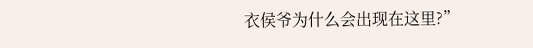衣侯爷为什么会出现在这里?”